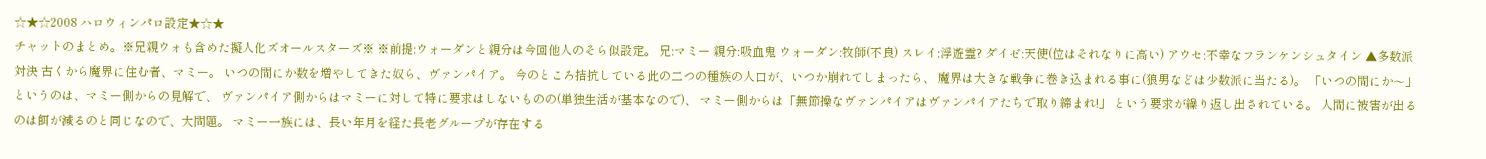☆★☆2008 ハロウィンパロ設定★☆★
チャットのまとめ。※兄親ウォも含めた擬人化ズオールスターズ※ ※前提:ウォーダンと親分は今回他人のそら似設定。 兄:マミー 親分:吸血鬼 ウォーダン:牧師(不良) スレイ:浮遊霊? ダイゼ:天使(位はそれなりに高い) アウセ:不幸なフランケンシュタイン ▲多数派対決 古くから魔界に住む者、マミー。 いつの間にか数を増やしてきた奴ら、ヴァンパイア。 今のところ拮抗している此の二つの種族の人口が、いつか崩れてしまったら、 魔界は大きな戦争に巻き込まれる事に(狼男などは少数派に当たる)。 「いつの間にか〜」というのは、マミー側からの見解で、 ヴァンパイア側からはマミーに対して特に要求はしないものの(単独生活が基本なので)、 マミー側からは「無節操なヴァンパイアはヴァンパイアたちで取り締まれ!」 という要求が繰り返し出されている。 人間に被害が出るのは餌が減るのと同じなので、大問題。 マミー一族には、長い年月を経た長老グループが存在する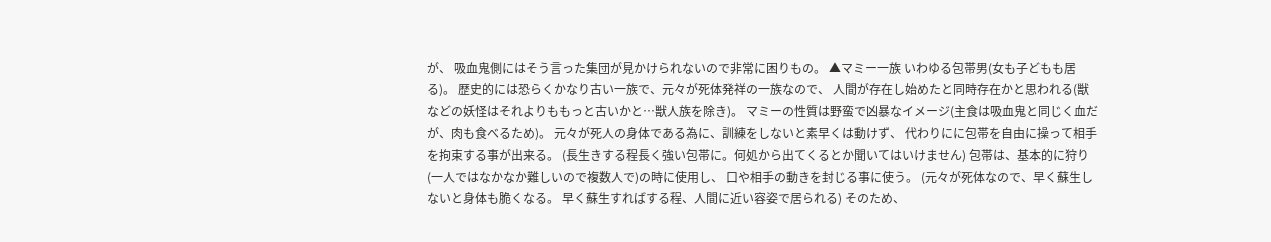が、 吸血鬼側にはそう言った集団が見かけられないので非常に困りもの。 ▲マミー一族 いわゆる包帯男(女も子どもも居る)。 歴史的には恐らくかなり古い一族で、元々が死体発祥の一族なので、 人間が存在し始めたと同時存在かと思われる(獣などの妖怪はそれよりももっと古いかと…獣人族を除き)。 マミーの性質は野蛮で凶暴なイメージ(主食は吸血鬼と同じく血だが、肉も食べるため)。 元々が死人の身体である為に、訓練をしないと素早くは動けず、 代わりにに包帯を自由に操って相手を拘束する事が出来る。 (長生きする程長く強い包帯に。何処から出てくるとか聞いてはいけません) 包帯は、基本的に狩り(一人ではなかなか難しいので複数人で)の時に使用し、 口や相手の動きを封じる事に使う。 (元々が死体なので、早く蘇生しないと身体も脆くなる。 早く蘇生すればする程、人間に近い容姿で居られる) そのため、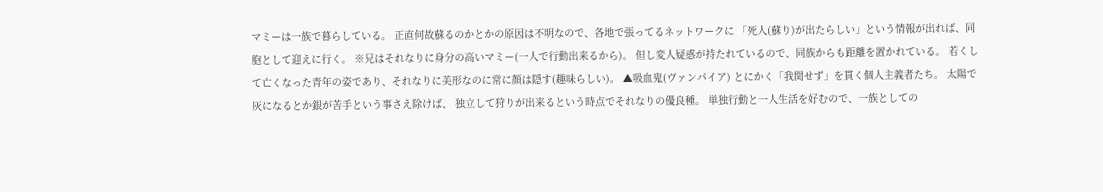マミーは一族で暮らしている。 正直何故蘇るのかとかの原因は不明なので、各地で張ってるネットワークに 「死人(蘇り)が出たらしい」という情報が出れば、同胞として迎えに行く。 ※兄はそれなりに身分の高いマミー(一人で行動出来るから)。 但し変人疑惑が持たれているので、同族からも距離を置かれている。 若くして亡くなった青年の姿であり、それなりに美形なのに常に顔は隠す(趣味らしい)。 ▲吸血鬼(ヴァンパイア) とにかく「我関せず」を貫く個人主義者たち。 太陽で灰になるとか銀が苦手という事さえ除けば、 独立して狩りが出来るという時点でそれなりの優良種。 単独行動と一人生活を好むので、一族としての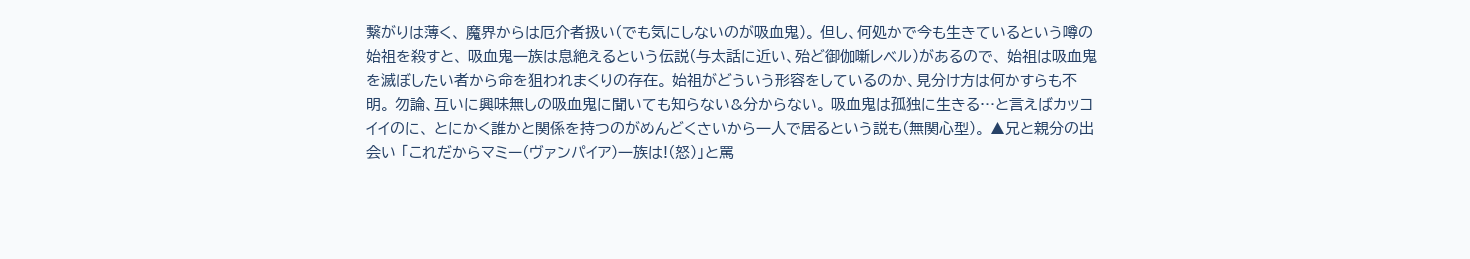繋がりは薄く、 魔界からは厄介者扱い(でも気にしないのが吸血鬼)。 但し、何処かで今も生きているという噂の始祖を殺すと、 吸血鬼一族は息絶えるという伝説(与太話に近い、殆ど御伽噺レベル)があるので、 始祖は吸血鬼を滅ぼしたい者から命を狙われまくりの存在。 始祖がどういう形容をしているのか、見分け方は何かすらも不明。 勿論、互いに興味無しの吸血鬼に聞いても知らない&分からない。 吸血鬼は孤独に生きる…と言えばカッコイイのに、 とにかく誰かと関係を持つのがめんどくさいから一人で居るという説も(無関心型)。 ▲兄と親分の出会い 「これだからマミー(ヴァンパイア)一族は!(怒)」と罵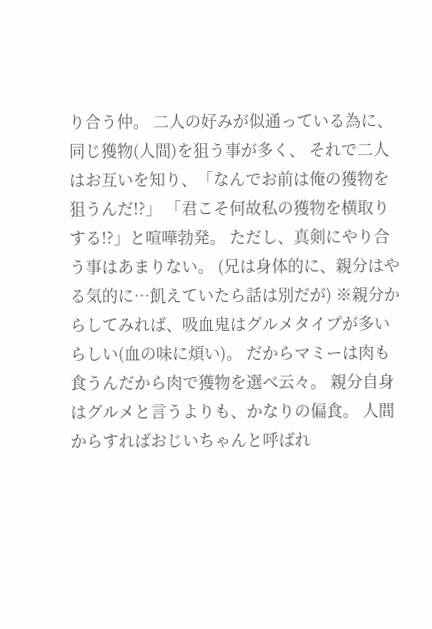り合う仲。 二人の好みが似通っている為に、同じ獲物(人間)を狙う事が多く、 それで二人はお互いを知り、「なんでお前は俺の獲物を狙うんだ!?」 「君こそ何故私の獲物を横取りする!?」と喧嘩勃発。 ただし、真剣にやり合う事はあまりない。 (兄は身体的に、親分はやる気的に…飢えていたら話は別だが) ※親分からしてみれば、吸血鬼はグルメタイプが多いらしい(血の味に煩い)。 だからマミーは肉も食うんだから肉で獲物を選べ云々。 親分自身はグルメと言うよりも、かなりの偏食。 人間からすればおじいちゃんと呼ばれ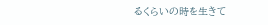るくらいの時を生きて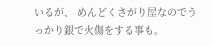いるが、 めんどくさがり屋なのでうっかり銀で火傷をする事も。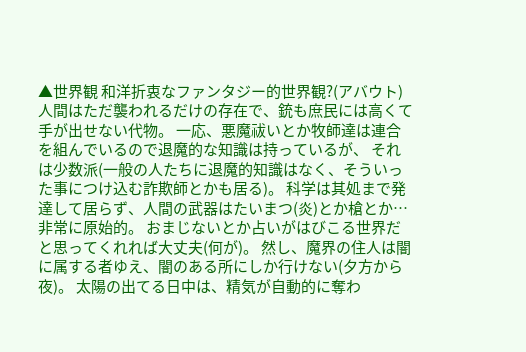▲世界観 和洋折衷なファンタジー的世界観?(アバウト) 人間はただ襲われるだけの存在で、銃も庶民には高くて手が出せない代物。 一応、悪魔祓いとか牧師達は連合を組んでいるので退魔的な知識は持っているが、 それは少数派(一般の人たちに退魔的知識はなく、そういった事につけ込む詐欺師とかも居る)。 科学は其処まで発達して居らず、人間の武器はたいまつ(炎)とか槍とか…非常に原始的。 おまじないとか占いがはびこる世界だと思ってくれれば大丈夫(何が)。 然し、魔界の住人は闇に属する者ゆえ、闇のある所にしか行けない(夕方から夜)。 太陽の出てる日中は、精気が自動的に奪わ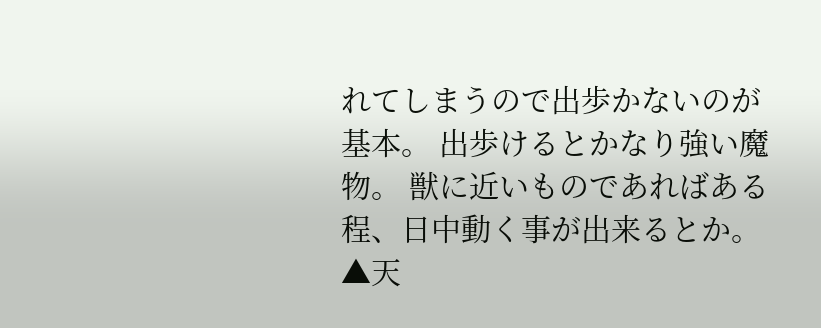れてしまうので出歩かないのが基本。 出歩けるとかなり強い魔物。 獣に近いものであればある程、日中動く事が出来るとか。 ▲天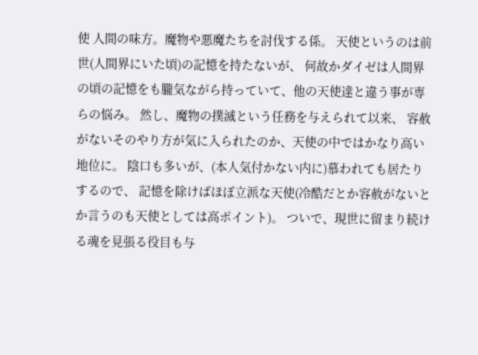使 人間の味方。魔物や悪魔たちを討伐する係。 天使というのは前世(人間界にいた頃)の記憶を持たないが、 何故かダイゼは人間界の頃の記憶をも朧気ながら持っていて、他の天使達と違う事が専らの悩み。 然し、魔物の撲滅という任務を与えられて以来、 容赦がないそのやり方が気に入られたのか、天使の中ではかなり高い地位に。 陰口も多いが、(本人気付かない内に)慕われても居たりするので、 記憶を除けばほぼ立派な天使(冷酷だとか容赦がないとか言うのも天使としては高ポイント)。 ついで、現世に留まり続ける魂を見張る役目も与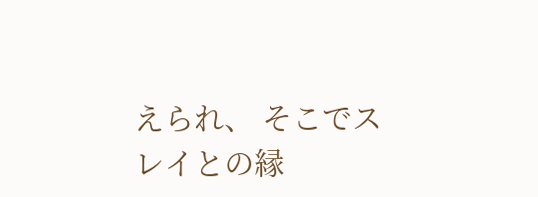えられ、 そこでスレイとの縁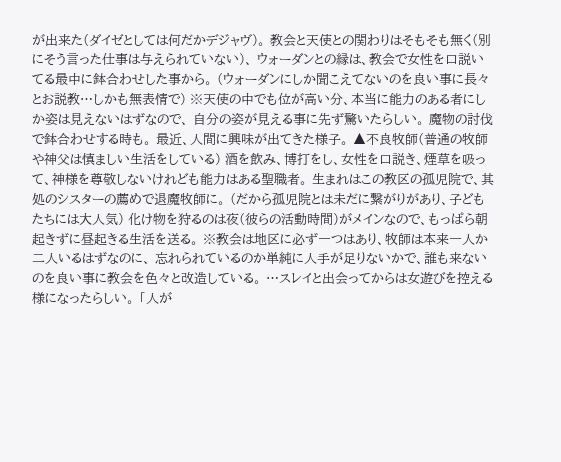が出来た(ダイゼとしては何だかデジャヴ)。 教会と天使との関わりはそもそも無く(別にそう言った仕事は与えられていない)、 ウォーダンとの縁は、教会で女性を口説いてる最中に鉢合わせした事から。 (ウォーダンにしか聞こえてないのを良い事に長々とお説教…しかも無表情で) ※天使の中でも位が高い分、本当に能力のある者にしか姿は見えないはずなので、 自分の姿が見える事に先ず驚いたらしい。 魔物の討伐で鉢合わせする時も。 最近、人間に興味が出てきた様子。 ▲不良牧師(普通の牧師や神父は慎ましい生活をしている) 酒を飲み、博打をし、女性を口説き、煙草を吸って、神様を尊敬しないけれども能力はある聖職者。 生まれはこの教区の孤児院で、其処のシスターの薦めで退魔牧師に。 (だから孤児院とは未だに繋がりがあり、子どもたちには大人気) 化け物を狩るのは夜(彼らの活動時間)がメインなので、もっぱら朝起きずに昼起きる生活を送る。 ※教会は地区に必ず一つはあり、牧師は本来一人か二人いるはずなのに、 忘れられているのか単純に人手が足りないかで、誰も来ないのを良い事に教会を色々と改造している。 …スレイと出会ってからは女遊びを控える様になったらしい。 「人が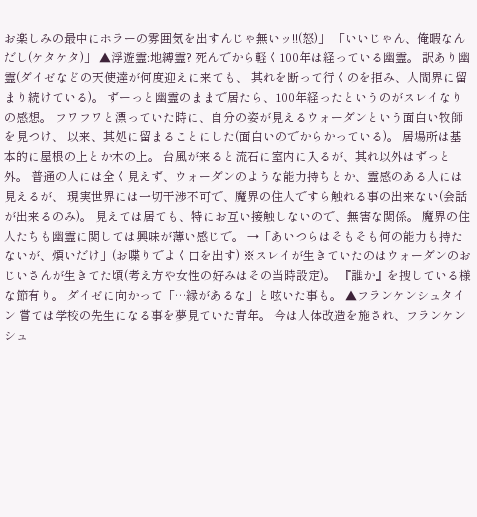お楽しみの最中にホラーの雰囲気を出すんじゃ無いッ!!(怒)」 「いいじゃん、俺暇なんだし(ケタケタ)」 ▲浮遊霊:地縛霊? 死んでから軽く100年は経っている幽霊。 訳あり幽霊(ダイゼなどの天使達が何度迎えに来ても、 其れを断って行くのを拒み、人間界に留まり続けている)。 ずーっと幽霊のままで居たら、100年経ったというのがスレイなりの感想。 フワフワと漂っていた時に、自分の姿が見えるウォーダンという面白い牧師を見つけ、 以来、其処に留まることにした(面白いのでからかっている)。 居場所は基本的に屋根の上とか木の上。 台風が来ると流石に室内に入るが、其れ以外はずっと外。 普通の人には全く見えず、ウォーダンのような能力持ちとか、霊感のある人には見えるが、 現実世界には一切干渉不可で、魔界の住人ですら触れる事の出来ない(会話が出来るのみ)。 見えては居ても、特にお互い接触しないので、無害な関係。 魔界の住人たちも幽霊に関しては興味が薄い感じで。 →「あいつらはそもそも何の能力も持たないが、煩いだけ」(お喋りでよく口を出す) ※スレイが生きていたのはウォーダンのおじいさんが生きてた頃(考え方や女性の好みはその当時設定)。 『誰か』を捜している様な節有り。 ダイゼに向かって「…縁があるな」と呟いた事も。 ▲フランケンシュタイン 嘗ては学校の先生になる事を夢見ていた青年。 今は人体改造を施され、フランケンシュ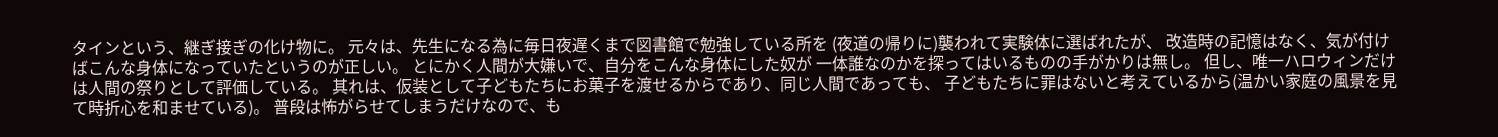タインという、継ぎ接ぎの化け物に。 元々は、先生になる為に毎日夜遅くまで図書館で勉強している所を (夜道の帰りに)襲われて実験体に選ばれたが、 改造時の記憶はなく、気が付けばこんな身体になっていたというのが正しい。 とにかく人間が大嫌いで、自分をこんな身体にした奴が 一体誰なのかを探ってはいるものの手がかりは無し。 但し、唯一ハロウィンだけは人間の祭りとして評価している。 其れは、仮装として子どもたちにお菓子を渡せるからであり、同じ人間であっても、 子どもたちに罪はないと考えているから(温かい家庭の風景を見て時折心を和ませている)。 普段は怖がらせてしまうだけなので、も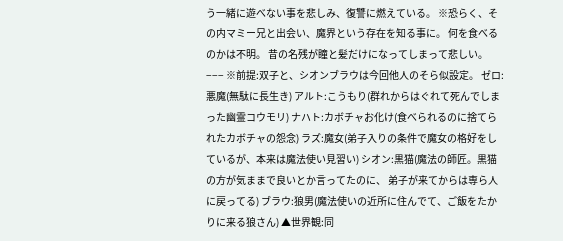う一緒に遊べない事を悲しみ、復讐に燃えている。 ※恐らく、その内マミー兄と出会い、魔界という存在を知る事に。 何を食べるのかは不明。 昔の名残が瞳と髪だけになってしまって悲しい。 −−− ※前提:双子と、シオンブラウは今回他人のそら似設定。 ゼロ:悪魔(無駄に長生き) アルト:こうもり(群れからはぐれて死んでしまった幽霊コウモリ) ナハト:カボチャお化け(食べられるのに捨てられたカボチャの怨念) ラズ:魔女(弟子入りの条件で魔女の格好をしているが、本来は魔法使い見習い) シオン:黒猫(魔法の師匠。黒猫の方が気ままで良いとか言ってたのに、 弟子が来てからは専ら人に戻ってる) ブラウ:狼男(魔法使いの近所に住んでて、ご飯をたかりに来る狼さん) ▲世界観:同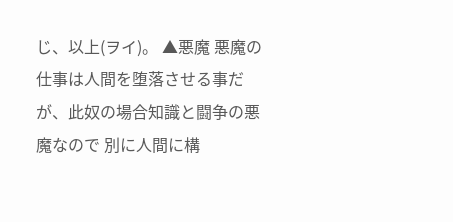じ、以上(ヲイ)。 ▲悪魔 悪魔の仕事は人間を堕落させる事だが、此奴の場合知識と闘争の悪魔なので 別に人間に構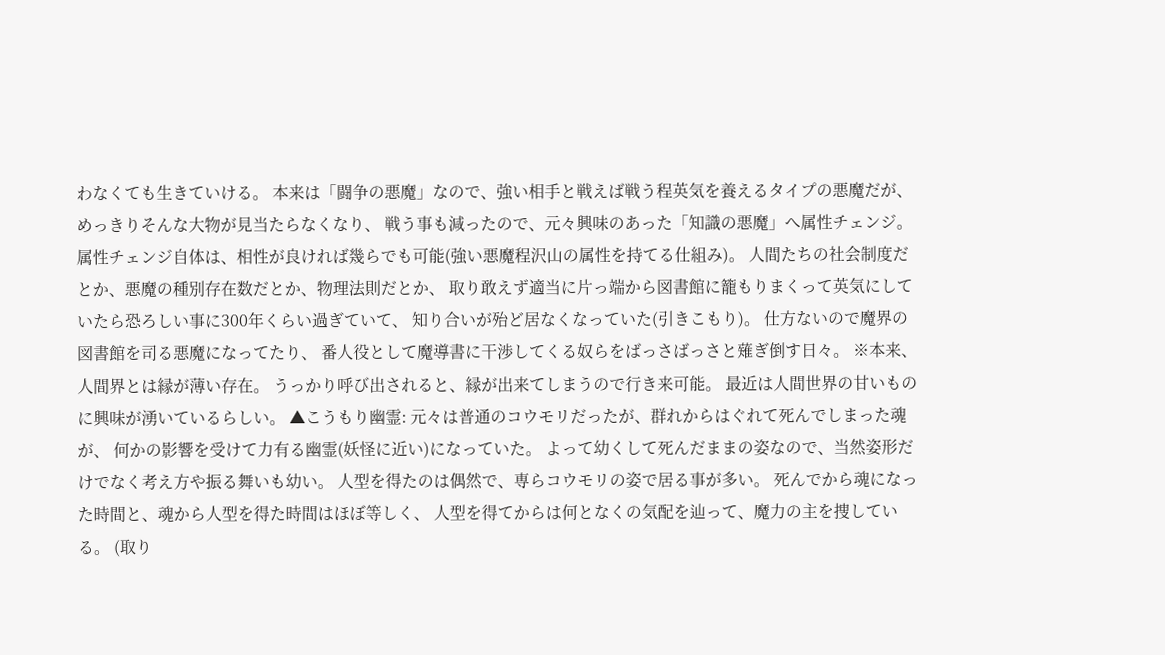わなくても生きていける。 本来は「闘争の悪魔」なので、強い相手と戦えば戦う程英気を養えるタイプの悪魔だが、 めっきりそんな大物が見当たらなくなり、 戦う事も減ったので、元々興味のあった「知識の悪魔」へ属性チェンジ。 属性チェンジ自体は、相性が良ければ幾らでも可能(強い悪魔程沢山の属性を持てる仕組み)。 人間たちの社会制度だとか、悪魔の種別存在数だとか、物理法則だとか、 取り敢えず適当に片っ端から図書館に籠もりまくって英気にしていたら恐ろしい事に300年くらい過ぎていて、 知り合いが殆ど居なくなっていた(引きこもり)。 仕方ないので魔界の図書館を司る悪魔になってたり、 番人役として魔導書に干渉してくる奴らをばっさばっさと薙ぎ倒す日々。 ※本来、人間界とは縁が薄い存在。 うっかり呼び出されると、縁が出来てしまうので行き来可能。 最近は人間世界の甘いものに興味が湧いているらしい。 ▲こうもり幽霊: 元々は普通のコウモリだったが、群れからはぐれて死んでしまった魂が、 何かの影響を受けて力有る幽霊(妖怪に近い)になっていた。 よって幼くして死んだままの姿なので、当然姿形だけでなく考え方や振る舞いも幼い。 人型を得たのは偶然で、専らコウモリの姿で居る事が多い。 死んでから魂になった時間と、魂から人型を得た時間はほぼ等しく、 人型を得てからは何となくの気配を辿って、魔力の主を捜している。 (取り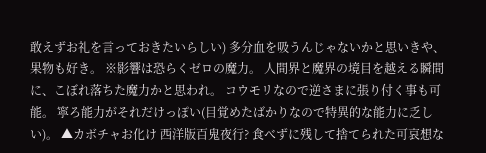敢えずお礼を言っておきたいらしい) 多分血を吸うんじゃないかと思いきや、果物も好き。 ※影響は恐らくゼロの魔力。 人間界と魔界の境目を越える瞬間に、こぼれ落ちた魔力かと思われ。 コウモリなので逆さまに張り付く事も可能。 寧ろ能力がそれだけっぽい(目覚めたばかりなので特異的な能力に乏しい)。 ▲カボチャお化け 西洋版百鬼夜行? 食べずに残して捨てられた可哀想な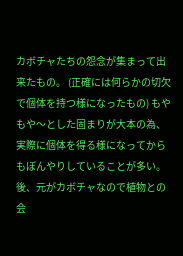カボチャたちの怨念が集まって出来たもの。 (正確には何らかの切欠で個体を持つ様になったもの) もやもや〜とした固まりが大本の為、実際に個体を得る様になってからもぼんやりしていることが多い。 後、元がカボチャなので植物との会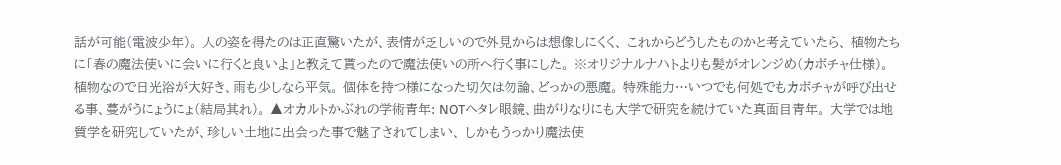話が可能(電波少年)。 人の姿を得たのは正直驚いたが、表情が乏しいので外見からは想像しにくく、 これからどうしたものかと考えていたら、 植物たちに「春の魔法使いに会いに行くと良いよ」と教えて貰ったので魔法使いの所へ行く事にした。 ※オリジナルナハトよりも髪がオレンジめ(カボチャ仕様)。 植物なので日光浴が大好き、雨も少しなら平気。 個体を持つ様になった切欠は勿論、どっかの悪魔。 特殊能力…いつでも何処でもカボチャが呼び出せる事、蔓がうにょうにょ(結局其れ)。 ▲オカルトかぶれの学術青年: NOTヘタレ眼鏡、曲がりなりにも大学で研究を続けていた真面目青年。 大学では地質学を研究していたが、珍しい土地に出会った事で魅了されてしまい、 しかもうっかり魔法使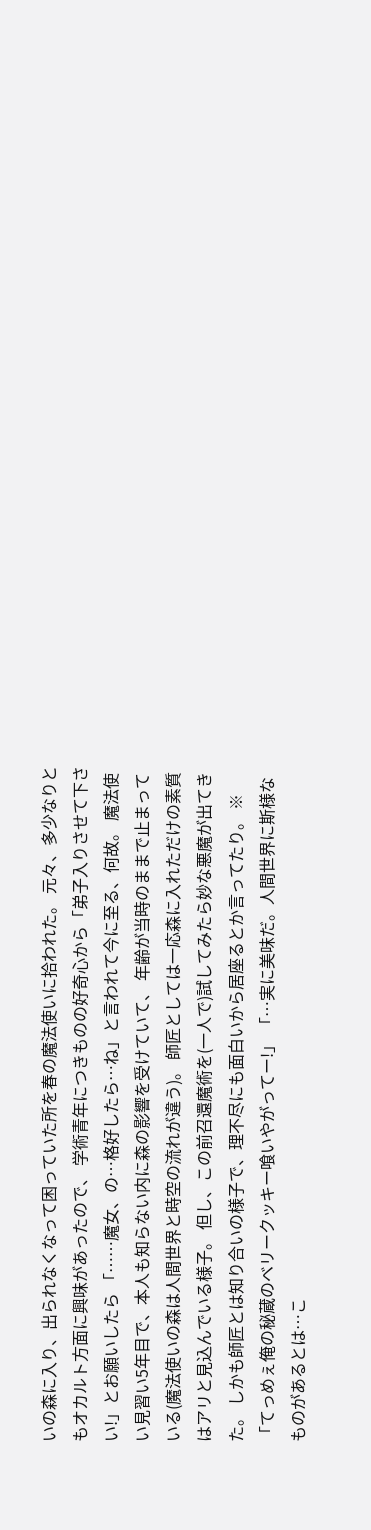いの森に入り、出られなくなって困っていた所を春の魔法使いに拾われた。 元々、多少なりともオカルト方面に興味があったので、 学術青年につきものの好奇心から「弟子入りさせて下さい!」とお願いしたら 「……魔女、の…格好したら…ね」と言われて今に至る、何故。 魔法使い見習い5年目で、本人も知らない内に森の影響を受けていて、 年齢が当時のままで止まっている(魔法使いの森は人間世界と時空の流れが違う)。 師匠としては一応森に入れただけの素質はアリと見込んでいる様子。 但し、この前召還魔術を(一人で)試してみたら妙な悪魔が出てきた。 しかも師匠とは知り合いの様子で、理不尽にも面白いから居座るとか言ってたり。 ※「てっめぇ俺の秘蔵のベリークッキー喰いやがってー!」 「…実に美味だ。人間世界に斯様なものがあるとは…こ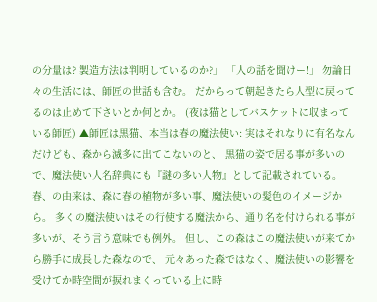の分量は? 製造方法は判明しているのか?」 「人の話を聞けー!」 勿論日々の生活には、師匠の世話も含む。 だからって朝起きたら人型に戻ってるのは止めて下さいとか何とか。 (夜は猫としてバスケットに収まっている師匠) ▲師匠は黒猫、本当は春の魔法使い: 実はそれなりに有名なんだけども、森から滅多に出てこないのと、 黒猫の姿で居る事が多いので、魔法使い人名辞典にも『謎の多い人物』として記載されている。 春、の由来は、森に春の植物が多い事、魔法使いの髪色のイメージから。 多くの魔法使いはその行使する魔法から、通り名を付けられる事が多いが、そう言う意味でも例外。 但し、この森はこの魔法使いが来てから勝手に成長した森なので、 元々あった森ではなく、魔法使いの影響を受けてか時空間が捩れまくっている上に時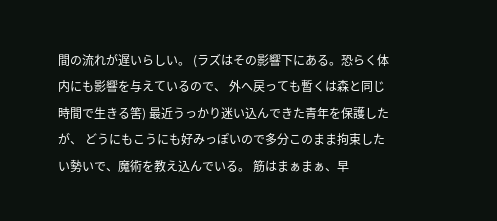間の流れが遅いらしい。 (ラズはその影響下にある。恐らく体内にも影響を与えているので、 外へ戻っても暫くは森と同じ時間で生きる筈) 最近うっかり迷い込んできた青年を保護したが、 どうにもこうにも好みっぽいので多分このまま拘束したい勢いで、魔術を教え込んでいる。 筋はまぁまぁ、早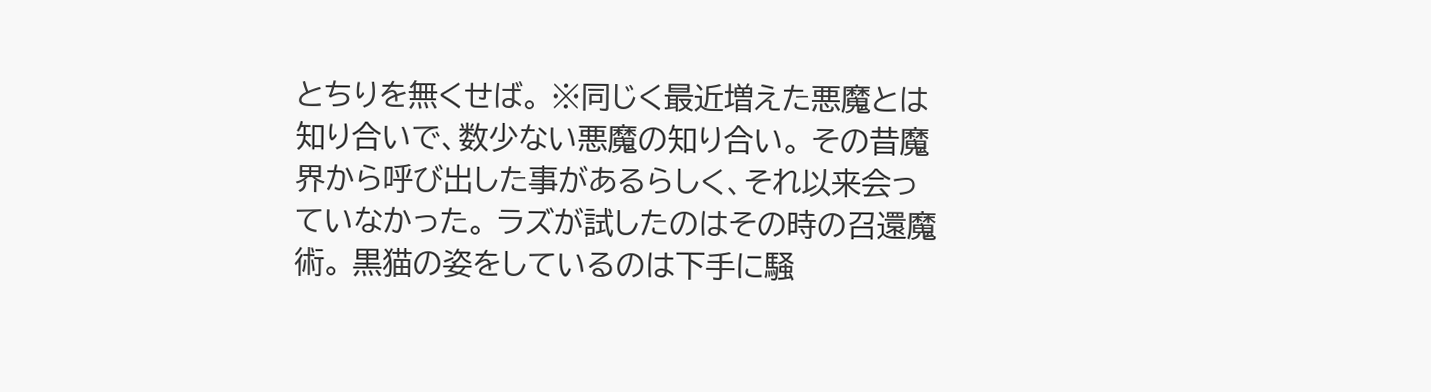とちりを無くせば。 ※同じく最近増えた悪魔とは知り合いで、数少ない悪魔の知り合い。 その昔魔界から呼び出した事があるらしく、それ以来会っていなかった。 ラズが試したのはその時の召還魔術。 黒猫の姿をしているのは下手に騒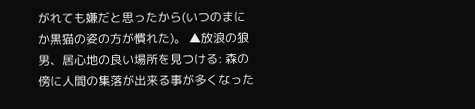がれても嫌だと思ったから(いつのまにか黒猫の姿の方が慣れた)。 ▲放浪の狼男、居心地の良い場所を見つける: 森の傍に人間の集落が出来る事が多くなった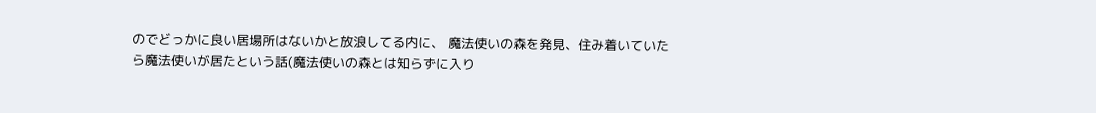のでどっかに良い居場所はないかと放浪してる内に、 魔法使いの森を発見、住み着いていたら魔法使いが居たという話(魔法使いの森とは知らずに入り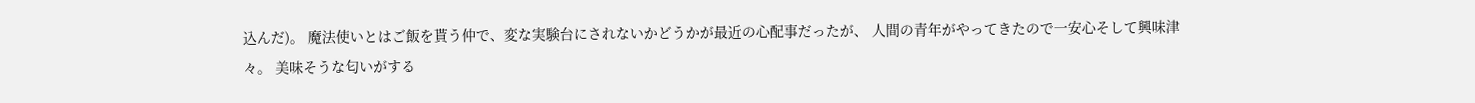込んだ)。 魔法使いとはご飯を貰う仲で、変な実験台にされないかどうかが最近の心配事だったが、 人間の青年がやってきたので一安心そして興味津々。 美味そうな匂いがする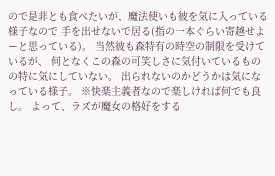ので是非とも食べたいが、魔法使いも彼を気に入っている様子なので 手を出せないで居る(指の一本ぐらい寄越せよーと思っている)。 当然彼も森特有の時空の制限を受けているが、 何となくこの森の可笑しさに気付いているものの特に気にしていない。 出られないのかどうかは気になっている様子。 ※快楽主義者なので楽しければ何でも良し。 よって、ラズが魔女の格好をする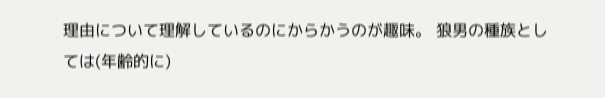理由について理解しているのにからかうのが趣味。 狼男の種族としては(年齢的に)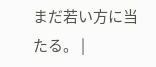まだ若い方に当たる。 |